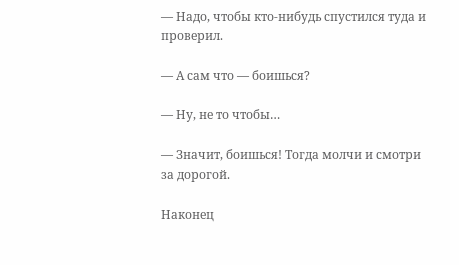— Надо, чтобы кто-нибудь спустился туда и проверил.

— А сам что — боишься?

— Ну, не то чтобы…

— Значит, боишься! Тогда молчи и смотри за дорогой.

Наконец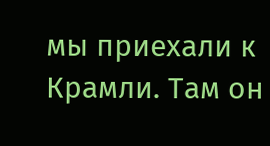мы приехали к Крамли. Там он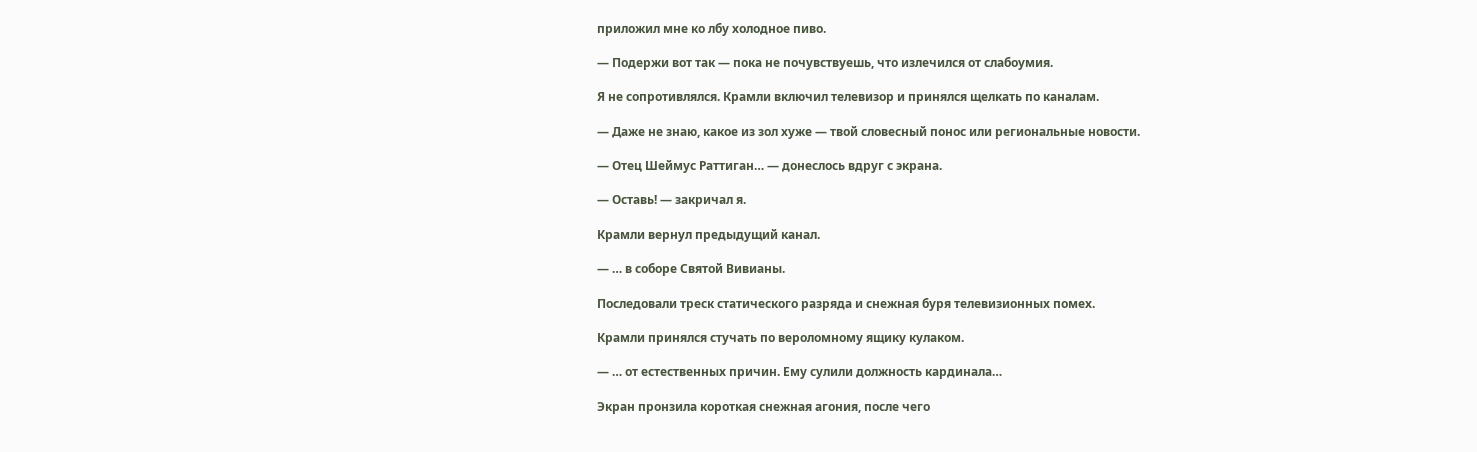приложил мне ко лбу холодное пиво.

— Подержи вот так — пока не почувствуешь, что излечился от слабоумия.

Я не сопротивлялся. Крамли включил телевизор и принялся щелкать по каналам.

— Даже не знаю, какое из зол хуже — твой словесный понос или региональные новости.

— Отец Шеймус Раттиган… — донеслось вдруг с экрана.

— Оставь! — закричал я.

Крамли вернул предыдущий канал.

— … в соборе Святой Вивианы.

Последовали треск статического разряда и снежная буря телевизионных помех.

Крамли принялся стучать по вероломному ящику кулаком.

— … от естественных причин. Ему сулили должность кардинала…

Экран пронзила короткая снежная агония, после чего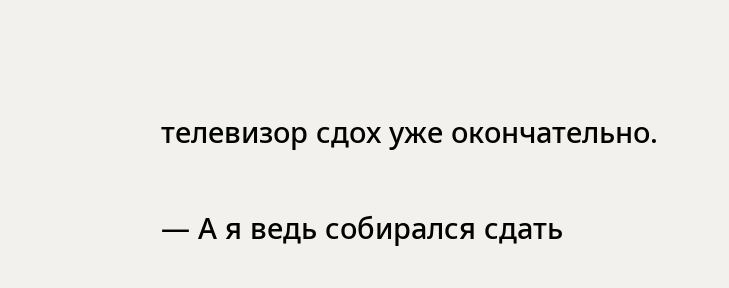телевизор сдох уже окончательно.

— А я ведь собирался сдать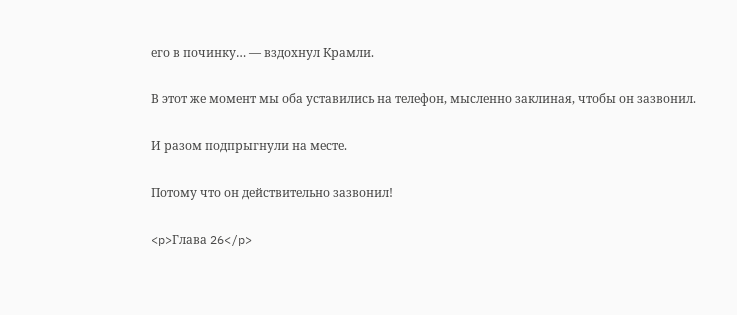его в починку… — вздохнул Крамли.

В этот же момент мы оба уставились на телефон, мысленно заклиная, чтобы он зазвонил.

И разом подпрыгнули на месте.

Потому что он действительно зазвонил!

<p>Глава 26</p>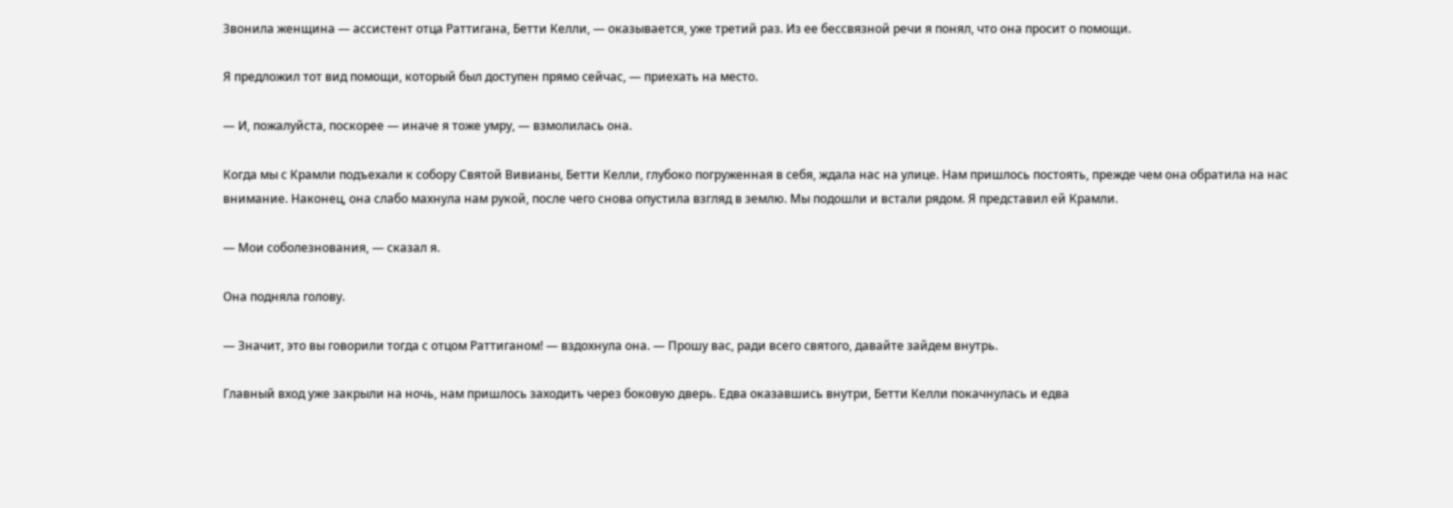Звонила женщина — ассистент отца Раттигана, Бетти Келли, — оказывается, уже третий раз. Из ее бессвязной речи я понял, что она просит о помощи.

Я предложил тот вид помощи, который был доступен прямо сейчас, — приехать на место.

— И, пожалуйста, поскорее — иначе я тоже умру, — взмолилась она.

Когда мы с Крамли подъехали к собору Святой Вивианы, Бетти Келли, глубоко погруженная в себя, ждала нас на улице. Нам пришлось постоять, прежде чем она обратила на нас внимание. Наконец, она слабо махнула нам рукой, после чего снова опустила взгляд в землю. Мы подошли и встали рядом. Я представил ей Крамли.

— Мои соболезнования, — сказал я.

Она подняла голову.

— Значит, это вы говорили тогда с отцом Раттиганом! — вздохнула она. — Прошу вас, ради всего святого, давайте зайдем внутрь.

Главный вход уже закрыли на ночь, нам пришлось заходить через боковую дверь. Едва оказавшись внутри, Бетти Келли покачнулась и едва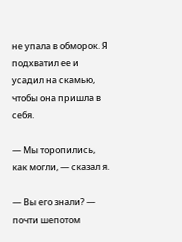не упала в обморок. Я подхватил ее и усадил на скамью, чтобы она пришла в себя.

— Мы торопились, как могли, — сказал я.

— Вы его знали? — почти шепотом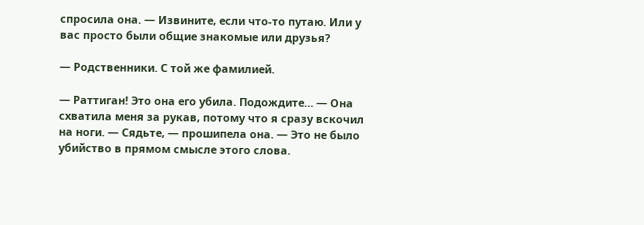спросила она. — Извините, если что-то путаю. Или у вас просто были общие знакомые или друзья?

— Родственники. С той же фамилией.

— Раттиган! Это она его убила. Подождите… — Она схватила меня за рукав, потому что я сразу вскочил на ноги. — Сядьте, — прошипела она. — Это не было убийство в прямом смысле этого слова.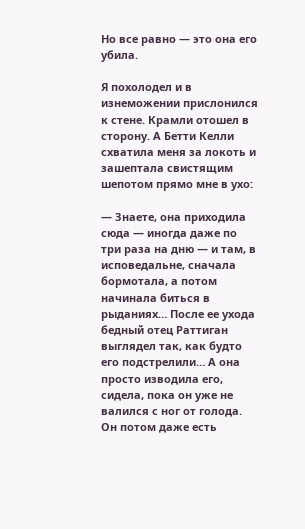Но все равно — это она его убила.

Я похолодел и в изнеможении прислонился к стене. Крамли отошел в сторону. А Бетти Келли схватила меня за локоть и зашептала свистящим шепотом прямо мне в ухо:

— Знаете, она приходила сюда — иногда даже по три раза на дню — и там, в исповедальне, сначала бормотала, а потом начинала биться в рыданиях… После ее ухода бедный отец Раттиган выглядел так, как будто его подстрелили… А она просто изводила его, сидела, пока он уже не валился с ног от голода. Он потом даже есть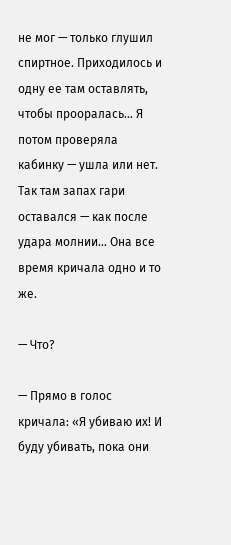не мог — только глушил спиртное. Приходилось и одну ее там оставлять, чтобы прооралась… Я потом проверяла кабинку — ушла или нет. Так там запах гари оставался — как после удара молнии… Она все время кричала одно и то же.

— Что?

— Прямо в голос кричала: «Я убиваю их! И буду убивать, пока они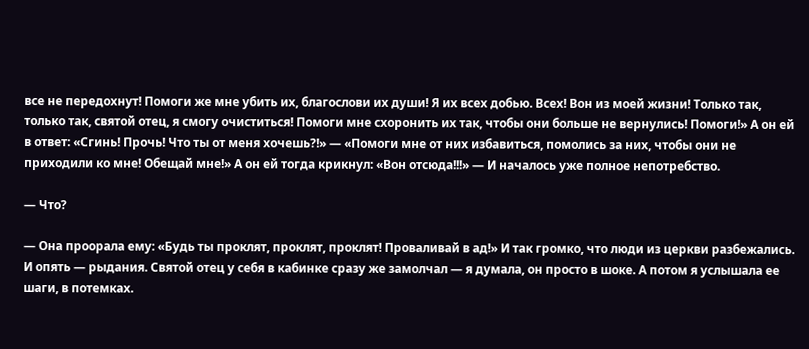все не передохнут! Помоги же мне убить их, благослови их души! Я их всех добью. Всех! Вон из моей жизни! Только так, только так, святой отец, я смогу очиститься! Помоги мне схоронить их так, чтобы они больше не вернулись! Помоги!» А он ей в ответ: «Сгинь! Прочь! Что ты от меня хочешь?!» — «Помоги мне от них избавиться, помолись за них, чтобы они не приходили ко мне! Обещай мне!» А он ей тогда крикнул: «Вон отсюда!!!» — И началось уже полное непотребство.

— Что?

— Она проорала ему: «Будь ты проклят, проклят, проклят! Проваливай в ад!» И так громко, что люди из церкви разбежались. И опять — рыдания. Святой отец у себя в кабинке сразу же замолчал — я думала, он просто в шоке. А потом я услышала ее шаги, в потемках.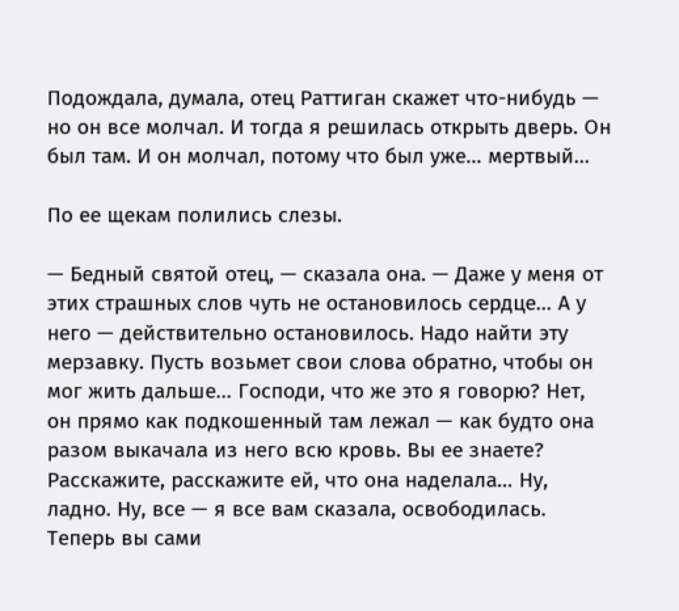Подождала, думала, отец Раттиган скажет что-нибудь — но он все молчал. И тогда я решилась открыть дверь. Он был там. И он молчал, потому что был уже… мертвый…

По ее щекам полились слезы.

— Бедный святой отец, — сказала она. — Даже у меня от этих страшных слов чуть не остановилось сердце… А у него — действительно остановилось. Надо найти эту мерзавку. Пусть возьмет свои слова обратно, чтобы он мог жить дальше… Господи, что же это я говорю? Нет, он прямо как подкошенный там лежал — как будто она разом выкачала из него всю кровь. Вы ее знаете? Расскажите, расскажите ей, что она наделала… Ну, ладно. Ну, все — я все вам сказала, освободилась. Теперь вы сами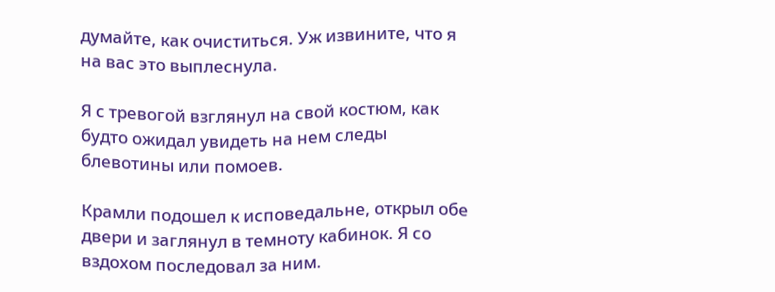думайте, как очиститься. Уж извините, что я на вас это выплеснула.

Я с тревогой взглянул на свой костюм, как будто ожидал увидеть на нем следы блевотины или помоев.

Крамли подошел к исповедальне, открыл обе двери и заглянул в темноту кабинок. Я со вздохом последовал за ним.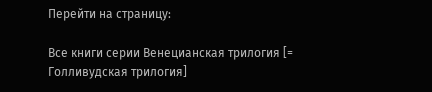Перейти на страницу:

Все книги серии Венецианская трилогия [= Голливудская трилогия]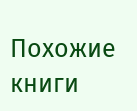Похожие книги